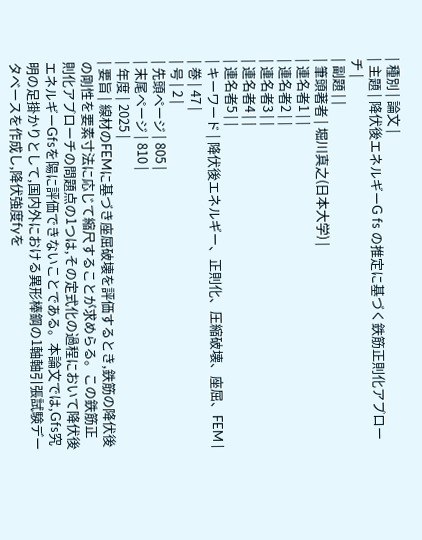| 種別 | 論文 |
| 主題 | 降伏後エネルギーG fs の推定に基づく鉄筋正則化アプローチ |
| 副題 | |
| 筆頭著者 | 堀川真之(日本大学) |
| 連名者1 | |
| 連名者2 | |
| 連名者3 | |
| 連名者4 | |
| 連名者5 | |
| キーワード | 降伏後エネルギー、正則化、圧縮破壊、座屈、FEM |
| 巻 | 47 |
| 号 | 2 |
| 先頭ページ | 805 |
| 末尾ページ | 810 |
| 年度 | 2025 |
| 要旨 | 線材のFEMに基づき座屈破壊を評価するとき,鉄筋の降伏後の剛性を要素寸法に応じて縮尺することが求めらる。この鉄筋正則化アプローチの問題点の1つは,その定式化の過程において降伏後エネルギーGfsを陽に評価できないことである。本論文では,Gfs究明の足掛かりとして,国内外における異形棒鋼の1軸軸引張試験データベースを作成し,降伏強度fyを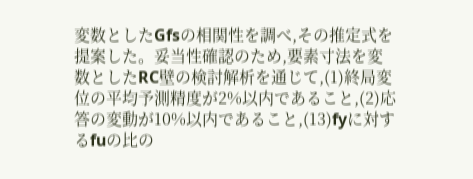変数としたGfsの相関性を調べ,その推定式を提案した。妥当性確認のため,要素寸法を変数としたRC壁の検討解析を通じて,(1)終局変位の平均予測精度が2%以内であること,(2)応答の変動が10%以内であること,(13)fyに対するfuの比の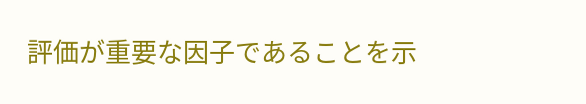評価が重要な因子であることを示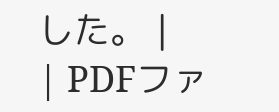した。 |
| PDFファ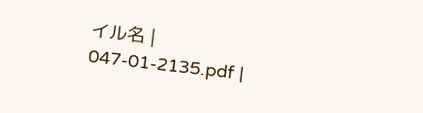イル名 | 047-01-2135.pdf |